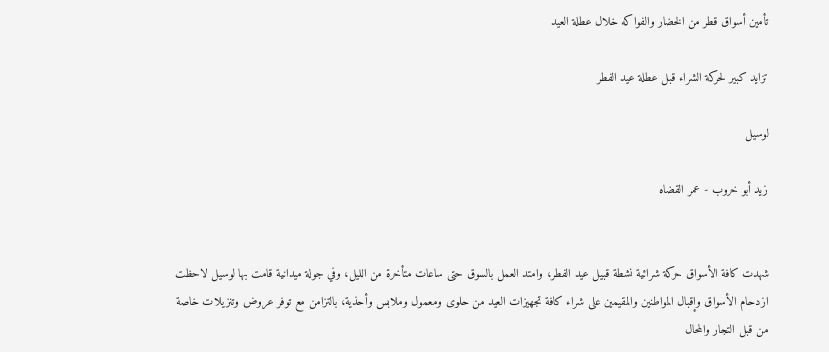تأمين أسواق قطر من الخضار والفواكه خلال عطلة العيد

تزايد كبير لحركة الشراء قبل عطلة عيد الفطر

لوسيل

زيد أبو خروب - عمر القضاه


شهدت كافة الأسواق حركة شرائية نشطة قبيل عيد الفطر، وامتد العمل بالسوق حتى ساعات متأخرة من الليل، وفي جولة ميدانية قامت بها لوسيل لاحظت ازدحام الأسواق وإقبال المواطنين والمقيمين على شراء كافة تجهيزات العيد من حلوى ومعمول وملابس وأحذية، بالتزامن مع توفر عروض وتنزيلات خاصة من قبل التجار والمحال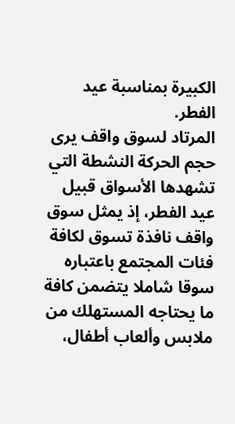الكبيرة بمناسبة عيد الفطر.
المرتاد لسوق واقف يرى حجم الحركة النشطة التي تشهدها الأسواق قبيل عيد الفطر، إذ يمثل سوق واقف نافذة تسوق لكافة فئات المجتمع باعتباره سوقا شاملا يتضمن كافة ما يحتاجه المستهلك من ملابس وألعاب أطفال،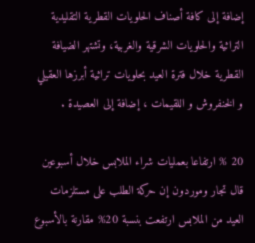إضافة إلى كافة أصناف الحلويات القطرية التقليدية التراثية والحلويات الشرقية والغربية، وتشتهر الضيافة القطرية خلال فترة العيد بحلويات تراثية أبرزها العقيلي و الخنفروش و اللقيمات ، إضافة إلى العصيدة .

20 % ارتفاعا بعمليات شراء الملابس خلال أسبوعين
قال تجار وموردون إن حركة الطلب على مستلزمات العيد من الملابس ارتفعت بنسبة 20% مقارنة بالأسبوع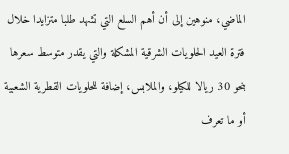الماضي، منوهين إلى أن أهم السلع التي تشهد طلبا متزايدا خلال فترة العيد الحلويات الشرقية المشكلة والتي يقدر متوسط سعرها بنحو 30 ريالا للكيلو، والملابس، إضافة للحلويات القطرية الشعبية أو ما تعرف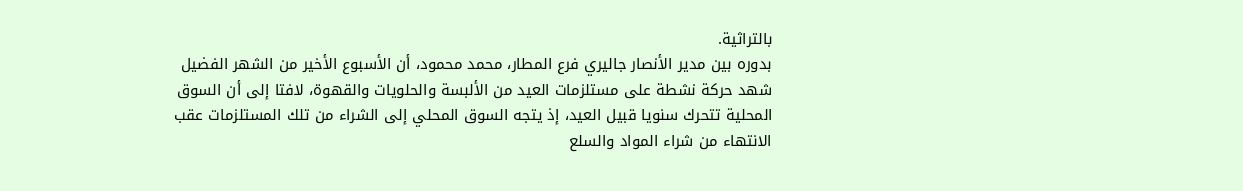بالتراثية.
بدوره بين مدير الأنصار جاليري فرع المطار، محمد محمود، أن الأسبوع الأخير من الشهر الفضيل شهد حركة نشطة على مستلزمات العيد من الألبسة والحلويات والقهوة، لافتا إلى أن السوق المحلية تتحرك سنويا قبيل العيد، إذ يتجه السوق المحلي إلى الشراء من تلك المستلزمات عقب الانتهاء من شراء المواد والسلع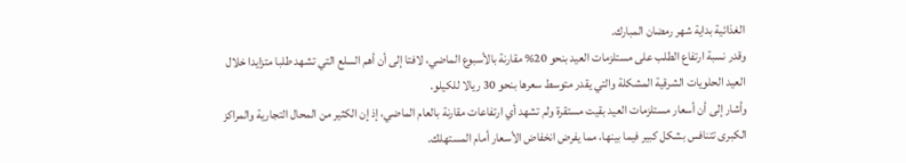الغذائية بداية شهر رمضان المبارك.
وقدر نسبة ارتفاع الطلب على مستلزمات العيد بنحو 20% مقارنة بالأسبوع الماضي، لافتا إلى أن أهم السلع التي تشهد طلبا متزايدا خلال العيد الحلويات الشرقية المشكلة والتي يقدر متوسط سعرها بنحو 30 ريالا للكيلو.
وأشار إلى أن أسعار مستلزمات العيد بقيت مستقرة ولم تشهد أي ارتفاعات مقارنة بالعام الماضي، إذ إن الكثير من المحال التجارية والمراكز الكبرى تتنافس بشكل كبير فيما بينها، مما يفرض انخفاض الأسعار أمام المستهلك.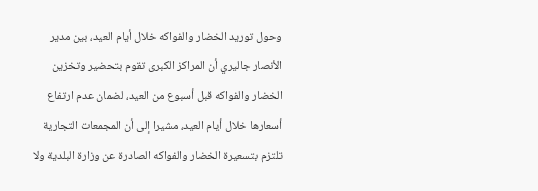وحول توريد الخضار والفواكه خلال أيام العيد، بين مدير الأنصار جاليري أن المراكز الكبرى تقوم بتحضير وتخزين الخضار والفواكه قبل أسبوع من العيد، لضمان عدم ارتفاع أسعارها خلال أيام العيد، مشيرا إلى أن المجمعات التجارية تلتزم بتسعيرة الخضار والفواكه الصادرة عن وزارة البلدية ولا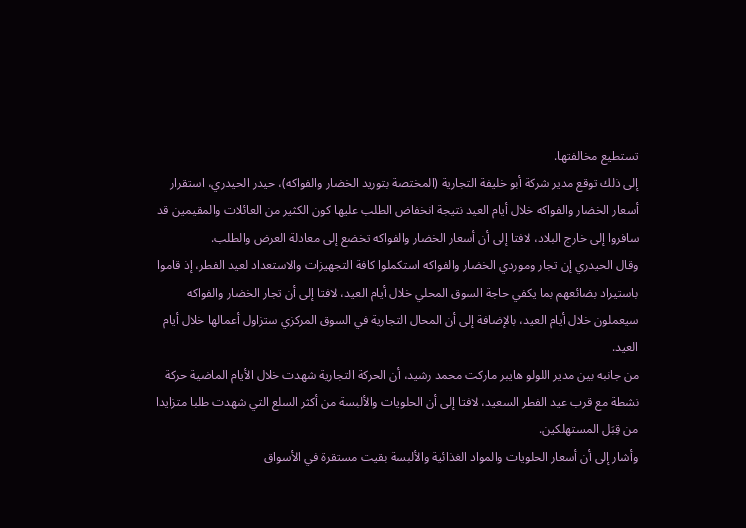تستطيع مخالفتها.
إلى ذلك توقع مدير شركة أبو خليفة التجارية (المختصة بتوريد الخضار والفواكه)، حيدر الحيدري، استقرار أسعار الخضار والفواكه خلال أيام العيد نتيجة انخفاض الطلب عليها كون الكثير من العائلات والمقيمين قد سافروا إلى خارج البلاد، لافتا إلى أن أسعار الخضار والفواكه تخضع إلى معادلة العرض والطلب.
وقال الحيدري إن تجار وموردي الخضار والفواكه استكملوا كافة التجهيزات والاستعداد لعيد الفطر، إذ قاموا باستيراد بضائعهم بما يكفي حاجة السوق المحلي خلال أيام العيد، لافتا إلى أن تجار الخضار والفواكه سيعملون خلال أيام العيد، بالإضافة إلى أن المحال التجارية في السوق المركزي ستزاول أعمالها خلال أيام العيد.
من جانبه بين مدير اللولو هايبر ماركت محمد رشيد، أن الحركة التجارية شهدت خلال الأيام الماضية حركة نشطة مع قرب عيد الفطر السعيد، لافتا إلى أن الحلويات والألبسة من أكثر السلع التي شهدت طلبا متزايدا من قِبَل المستهلكين.
وأشار إلى أن أسعار الحلويات والمواد الغذائية والألبسة بقيت مستقرة في الأسواق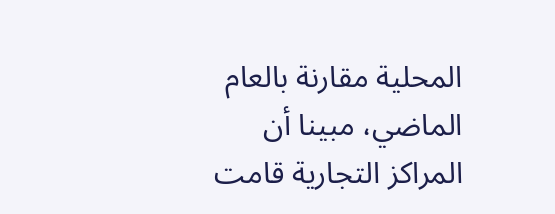المحلية مقارنة بالعام الماضي، مبينا أن المراكز التجارية قامت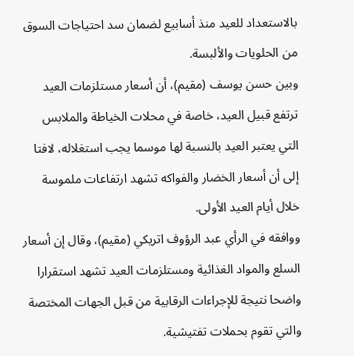بالاستعداد للعيد منذ أسابيع لضمان سد احتياجات السوق من الحلويات والألبسة.
وبين حسن يوسف (مقيم)، أن أسعار مستلزمات العيد ترتفع قبيل العيد، خاصة في محلات الخياطة والملابس التي يعتبر العيد بالنسبة لها موسما يجب استغلاله، لافتا إلى أن أسعار الخضار والفواكه تشهد ارتفاعات ملموسة خلال أيام العيد الأولى.
ووافقه في الرأي عبد الرؤوف اتريكي (مقيم)، وقال إن أسعار السلع والمواد الغذائية ومستلزمات العيد تشهد استقرارا واضحا نتيجة للإجراءات الرقابية من قبل الجهات المختصة والتي تقوم بحملات تفتيشية.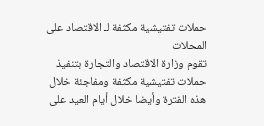حملات تفتيشية مكثفة لـ الاقتصاد على المحلات
تقوم وزارة الاقتصاد والتجارة بتنفيذ حملات تفتيشية مكثفة ومفاجئة خلال هذه الفترة وأيضا خلال أيام العيد على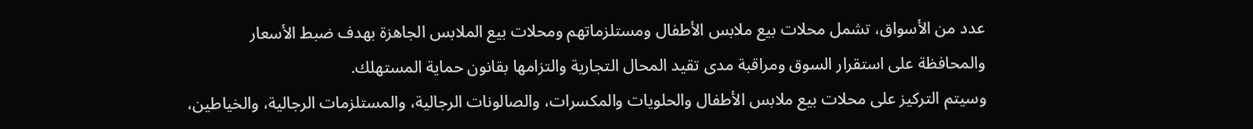عدد من الأسواق، تشمل محلات بيع ملابس الأطفال ومستلزماتهم ومحلات بيع الملابس الجاهزة بهدف ضبط الأسعار والمحافظة على استقرار السوق ومراقبة مدى تقيد المحال التجارية والتزامها بقانون حماية المستهلك.
وسيتم التركيز على محلات بيع ملابس الأطفال والحلويات والمكسرات، والصالونات الرجالية، والمستلزمات الرجالية، والخياطين،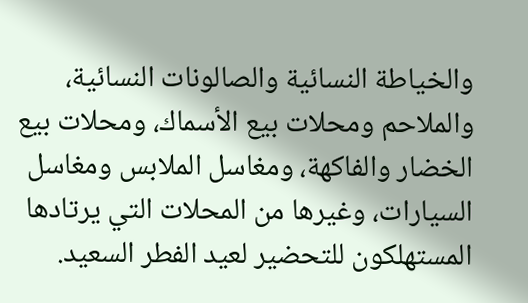والخياطة النسائية والصالونات النسائية، والملاحم ومحلات بيع الأسماك، ومحلات بيع الخضار والفاكهة، ومغاسل الملابس ومغاسل السيارات، وغيرها من المحلات التي يرتادها المستهلكون للتحضير لعيد الفطر السعيد.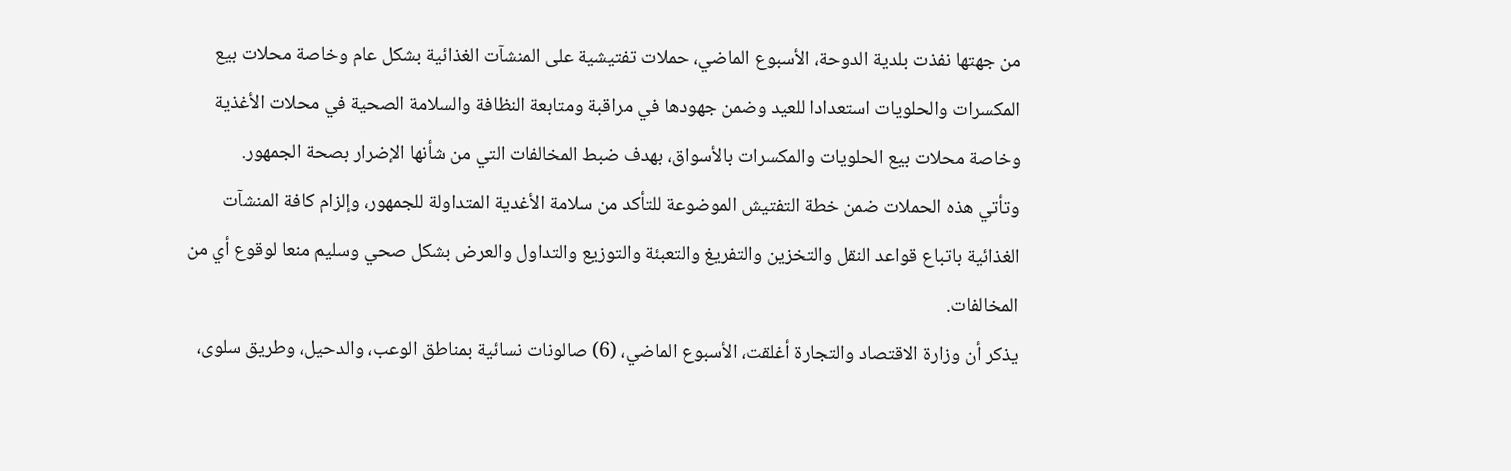من جهتها نفذت بلدية الدوحة، الأسبوع الماضي، حملات تفتيشية على المنشآت الغذائية بشكل عام وخاصة محلات بيع المكسرات والحلويات استعدادا للعيد وضمن جهودها في مراقبة ومتابعة النظافة والسلامة الصحية في محلات الأغذية وخاصة محلات بيع الحلويات والمكسرات بالأسواق، بهدف ضبط المخالفات التي من شأنها الإضرار بصحة الجمهور.
وتأتي هذه الحملات ضمن خطة التفتيش الموضوعة للتأكد من سلامة الأغدية المتداولة للجمهور، وإلزام كافة المنشآت الغذائية باتباع قواعد النقل والتخزين والتفريغ والتعبئة والتوزيع والتداول والعرض بشكل صحي وسليم منعا لوقوع أي من المخالفات.
يذكر أن وزارة الاقتصاد والتجارة أغلقت، الأسبوع الماضي، (6) صالونات نسائية بمناطق الوعب، والدحيل، وطريق سلوى،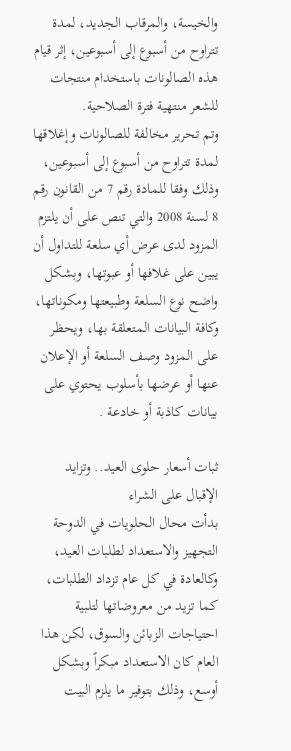والخيسة، والمرقاب الجديد، لمدة تتراوح من أسبوع إلى أسبوعين، إثر قيام هذه الصالونات باستخدام منتجات للشعر منتهية فترة الصلاحية.
وتم تحرير مخالفة للصالونات وإغلاقها لمدة تتراوح من أسبوع إلى أسبوعين، وذلك وفقا للمادة رقم 7 من القانون رقم 8 لسنة 2008 والتي تنص على أن يلتزم المزود لدى عرض أي سلعة للتداول أن يبين على غلافها أو عبوتها، وبشكل واضح نوع السلعة وطبيعتها ومكوناتها، وكافة البيانات المتعلقة بها، ويحظر على المزود وصف السلعة أو الإعلان عنها أو عرضها بأسلوب يحتوي على بيانات كاذبة أو خادعة .

ثبات أسعار حلوى العيد.. وتزايد الإقبال على الشراء
بدأت محال الحلويات في الدوحة التجهيز والاستعداد لطلبات العيد، وكالعادة في كل عام تزداد الطلبات، كما تزيد من معروضاتها لتلبية احتياجات الزبائن والسوق، لكن هذا العام كان الاستعداد مبكراً وبشكل أوسع، وذلك بتوفير ما يلزم البيت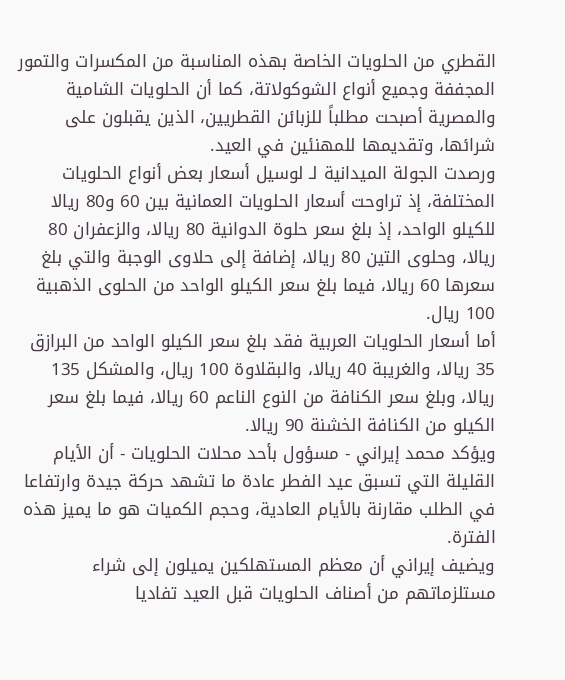القطري من الحلويات الخاصة بهذه المناسبة من المكسرات والتمور المجففة وجميع أنواع الشوكولاتة، كما أن الحلويات الشامية والمصرية أصبحت مطلباً للزبائن القطريين، الذين يقبلون على شرائها، وتقديمها للمهنئين في العيد.
ورصدت الجولة الميدانية لـ لوسيل أسعار بعض أنواع الحلويات المختلفة، إذ تراوحت أسعار الحلويات العمانية بين 60 و80 ريالا للكيلو الواحد، إذ بلغ سعر حلوة الدوانية 80 ريالا، والزعفران 80 ريالا، وحلوى التين 80 ريالا، إضافة إلى حلاوى الوجبة والتي بلغ سعرها 60 ريالا، فيما بلغ سعر الكيلو الواحد من الحلوى الذهبية 100 ريال.
أما أسعار الحلويات العربية فقد بلغ سعر الكيلو الواحد من البرازق 35 ريالا، والغريبة 40 ريالا، والبقلاوة 100 ريال، والمشكل 135 ريالا، وبلغ سعر الكنافة من النوع الناعم 60 ريالا، فيما بلغ سعر الكيلو من الكنافة الخشنة 90 ريالا.
ويؤكد محمد إيراني - مسؤول بأحد محلات الحلويات - أن الأيام القليلة التي تسبق عيد الفطر عادة ما تشهد حركة جيدة وارتفاعا في الطلب مقارنة بالأيام العادية، وحجم الكميات هو ما يميز هذه الفترة.
ويضيف إيراني أن معظم المستهلكين يميلون إلى شراء مستلزماتهم من أصناف الحلويات قبل العيد تفاديا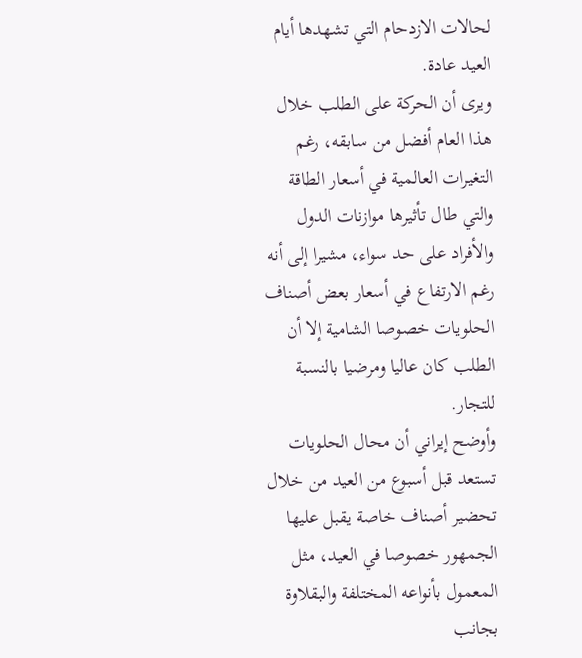لحالات الازدحام التي تشهدها أيام العيد عادة.
ويرى أن الحركة على الطلب خلال هذا العام أفضل من سابقه، رغم التغيرات العالمية في أسعار الطاقة والتي طال تأثيرها موازنات الدول والأفراد على حد سواء، مشيرا إلى أنه رغم الارتفاع في أسعار بعض أصناف الحلويات خصوصا الشامية إلا أن الطلب كان عاليا ومرضيا بالنسبة للتجار.
وأوضح إيراني أن محال الحلويات تستعد قبل أسبوع من العيد من خلال تحضير أصناف خاصة يقبل عليها الجمهور خصوصا في العيد، مثل المعمول بأنواعه المختلفة والبقلاوة بجانب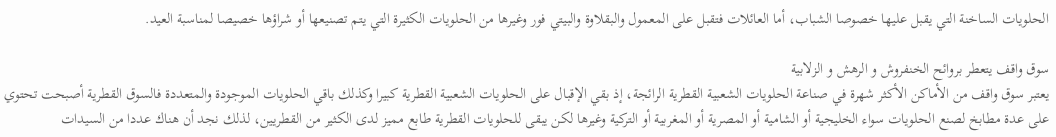الحلويات الساخنة التي يقبل عليها خصوصا الشباب، أما العائلات فتقبل على المعمول والبقلاوة والبيتي فور وغيرها من الحلويات الكثيرة التي يتم تصنيعها أو شراؤها خصيصا لمناسبة العيد.

سوق واقف يتعطر بروائح الخنفروش و الرهش و الزلابية
يعتبر سوق واقف من الأماكن الأكثر شهرة في صناعة الحلويات الشعبية القطرية الرائجة، إذ بقي الإقبال على الحلويات الشعبية القطرية كبيرا وكذلك باقي الحلويات الموجودة والمتعددة فالسوق القطرية أصبحت تحتوي على عدة مطابخ لصنع الحلويات سواء الخليجية أو الشامية أو المصرية أو المغربية أو التركية وغيرها لكن يبقى للحلويات القطرية طابع مميز لدى الكثير من القطريين، لذلك نجد أن هناك عددا من السيدات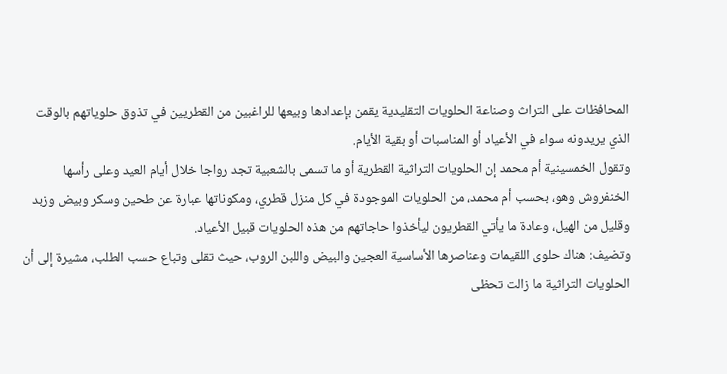المحافظات على التراث وصناعة الحلويات التقليدية يقمن بإعدادها وبيعها للراغبين من القطريين في تذوق حلوياتهم بالوقت الذي يريدونه سواء في الأعياد أو المناسبات أو بقية الأيام.
وتقول الخمسينية أم محمد إن الحلويات التراثية القطرية أو ما تسمى بالشعبية تجد رواجا خلال أيام العيد وعلى رأسها الخنفروش وهو، بحسب أم محمد، من الحلويات الموجودة في كل منزل قطري، ومكوناتها عبارة عن طحين وسكر وبيض وزبد وقليل من الهيل، وعادة ما يأتي القطريون ليأخذوا حاجاتهم من هذه الحلويات قبيل الأعياد.
وتضيف: هناك حلوى اللقيمات وعناصرها الأساسية العجين والبيض واللبن الروب، حيث تقلى وتباع حسب الطلب، مشيرة إلى أن الحلويات التراثية ما زالت تحظى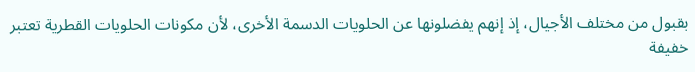بقبول من مختلف الأجيال، إذ إنهم يفضلونها عن الحلويات الدسمة الأخرى، لأن مكونات الحلويات القطرية تعتبر خفيفة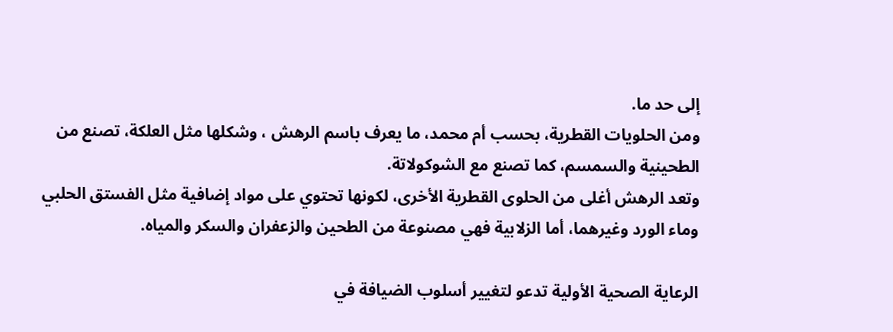إلى حد ما.
ومن الحلويات القطرية، بحسب أم محمد، ما يعرف باسم الرهش ، وشكلها مثل العلكة، تصنع من الطحينية والسمسم، كما تصنع مع الشوكولاتة.
وتعد الرهش أغلى من الحلوى القطرية الأخرى، لكونها تحتوي على مواد إضافية مثل الفستق الحلبي وماء الورد وغيرهما، أما الزلابية فهي مصنوعة من الطحين والزعفران والسكر والمياه.

الرعاية الصحية الأولية تدعو لتغيير أسلوب الضيافة في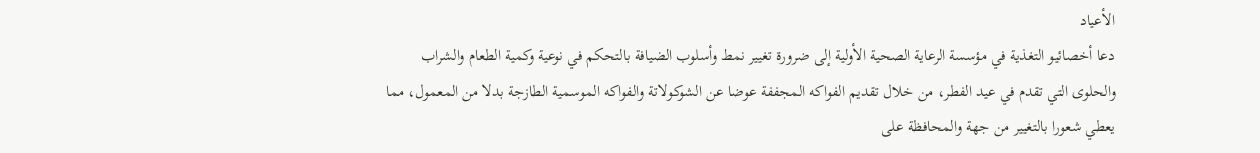الأعياد
دعا أخصائيو التغذية في مؤسسة الرعاية الصحية الأولية إلى ضرورة تغيير نمط وأسلوب الضيافة بالتحكم في نوعية وكمية الطعام والشراب والحلوى التي تقدم في عيد الفطر، من خلال تقديم الفواكه المجففة عوضا عن الشوكولاتة والفواكه الموسمية الطازجة بدلا من المعمول، مما يعطي شعورا بالتغيير من جهة والمحافظة على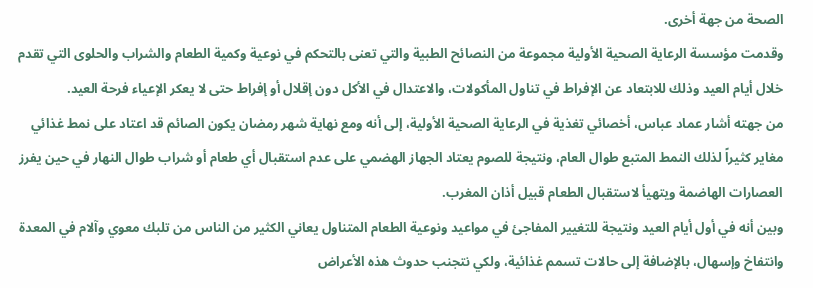الصحة من جهة أخرى.
وقدمت مؤسسة الرعاية الصحية الأولية مجموعة من النصائح الطبية والتي تعنى بالتحكم في نوعية وكمية الطعام والشراب والحلوى التي تقدم خلال أيام العيد وذلك للابتعاد عن الإفراط في تناول المأكولات، والاعتدال في الأكل دون إقلال أو إفراط حتى لا يعكر الإعياء فرحة العيد.
من جهته أشار عماد عباس، أخصائي تغذية في الرعاية الصحية الأولية، إلى أنه ومع نهاية شهر رمضان يكون الصائم قد اعتاد على نمط غذائي مغاير كثيراً لذلك النمط المتبع طوال العام، ونتيجة للصوم يعتاد الجهاز الهضمي على عدم استقبال أي طعام أو شراب طوال النهار في حين يفرز العصارات الهاضمة ويتهيأ لاستقبال الطعام قبيل أذان المغرب.
وبين أنه في أول أيام العيد ونتيجة للتغيير المفاجئ في مواعيد ونوعية الطعام المتناول يعاني الكثير من الناس من تلبك معوي وآلام في المعدة وانتفاخ وإسهال، بالإضافة إلى حالات تسمم غذائية، ولكي نتجنب حدوث هذه الأعراض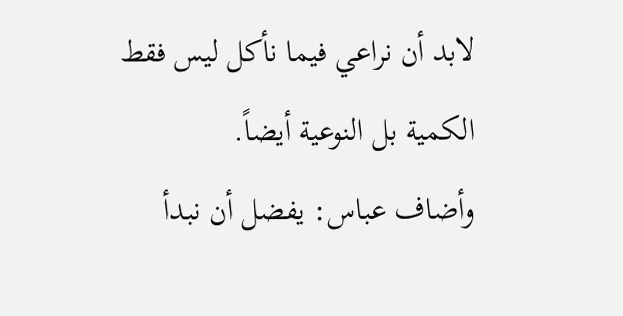لابد أن نراعي فيما نأكل ليس فقط الكمية بل النوعية أيضاً.
وأضاف عباس: يفضل أن نبدأ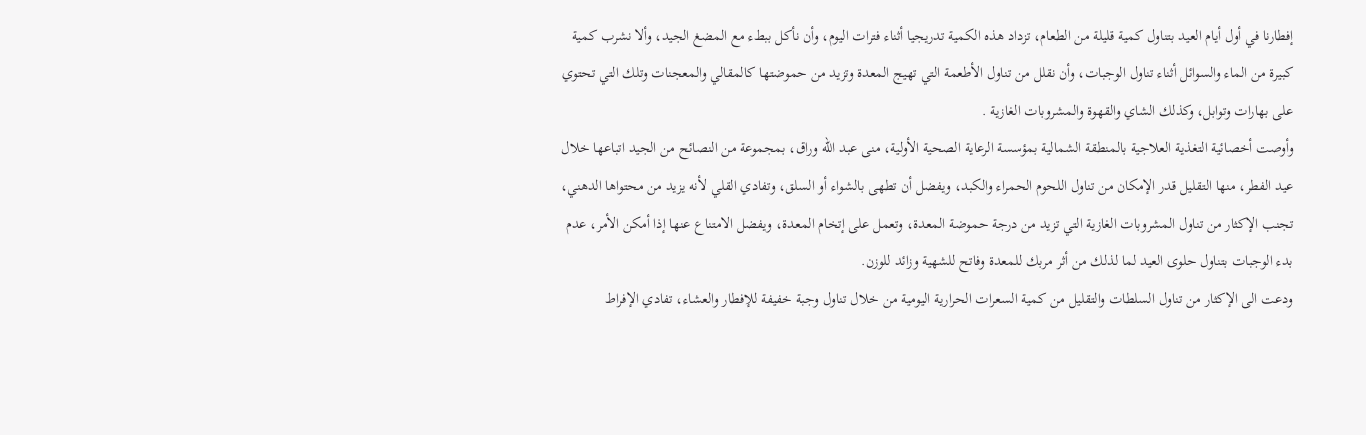إفطارنا في أول أيام العيد بتناول كمية قليلة من الطعام، تزداد هذه الكمية تدريجيا أثناء فترات اليوم، وأن نأكل ببطء مع المضغ الجيد، وألا نشرب كمية كبيرة من الماء والسوائل أثناء تناول الوجبات، وأن نقلل من تناول الأطعمة التي تهيج المعدة وتزيد من حموضتها كالمقالي والمعجنات وتلك التي تحتوي على بهارات وتوابل، وكذلك الشاي والقهوة والمشروبات الغازية .
وأوصت أخصائية التغذية العلاجية بالمنطقة الشمالية بمؤسسة الرعاية الصحية الأولية، منى عبد الله وراق، بمجموعة من النصائح من الجيد اتباعها خلال عيد الفطر، منها التقليل قدر الإمكان من تناول اللحوم الحمراء والكبد، ويفضل أن تطهى بالشواء أو السلق، وتفادي القلي لأنه يزيد من محتواها الدهني، تجنب الإكثار من تناول المشروبات الغازية التي تزيد من درجة حموضة المعدة، وتعمل على إتخام المعدة، ويفضل الامتناع عنها إذا أمكن الأمر، عدم بدء الوجبات بتناول حلوى العيد لما لذلك من أثر مربك للمعدة وفاتح للشهية وزائد للوزن.
ودعت الى الإكثار من تناول السلطات والتقليل من كمية السعرات الحرارية اليومية من خلال تناول وجبة خفيفة للإفطار والعشاء، تفادي الإفراط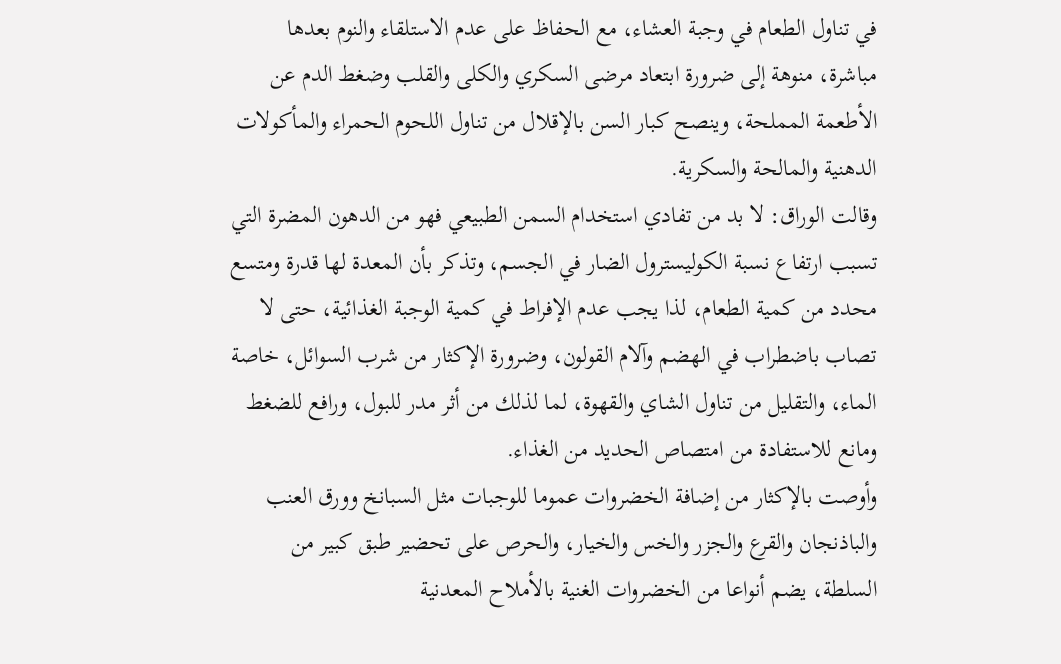في تناول الطعام في وجبة العشاء، مع الحفاظ على عدم الاستلقاء والنوم بعدها مباشرة، منوهة إلى ضرورة ابتعاد مرضى السكري والكلى والقلب وضغط الدم عن الأطعمة المملحة، وينصح كبار السن بالإقلال من تناول اللحوم الحمراء والمأكولات الدهنية والمالحة والسكرية.
وقالت الوراق: لا بد من تفادي استخدام السمن الطبيعي فهو من الدهون المضرة التي تسبب ارتفاع نسبة الكوليسترول الضار في الجسم، وتذكر بأن المعدة لها قدرة ومتسع محدد من كمية الطعام، لذا يجب عدم الإفراط في كمية الوجبة الغذائية، حتى لا تصاب باضطراب في الهضم وآلام القولون، وضرورة الإكثار من شرب السوائل، خاصة الماء، والتقليل من تناول الشاي والقهوة، لما لذلك من أثر مدر للبول، ورافع للضغط ومانع للاستفادة من امتصاص الحديد من الغذاء.
وأوصت بالإكثار من إضافة الخضروات عموما للوجبات مثل السبانخ وورق العنب والباذنجان والقرع والجزر والخس والخيار، والحرص على تحضير طبق كبير من السلطة، يضم أنواعا من الخضروات الغنية بالأملاح المعدنية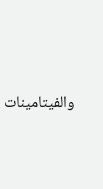والفيتامينات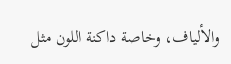والألياف، وخاصة داكنة اللون مثل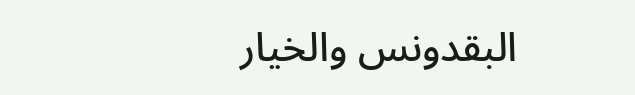البقدونس والخيار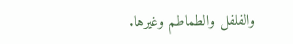والفلفل والطماطم وغيرها.